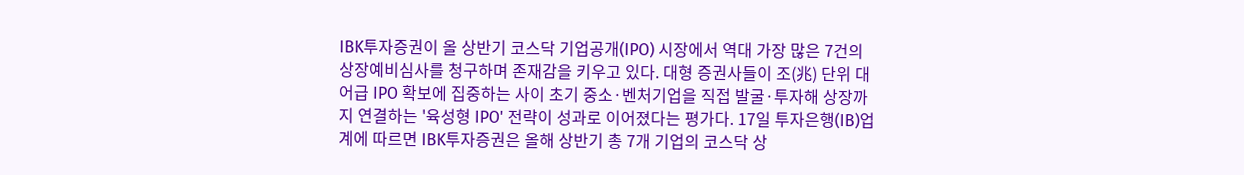IBK투자증권이 올 상반기 코스닥 기업공개(IPO) 시장에서 역대 가장 많은 7건의 상장예비심사를 청구하며 존재감을 키우고 있다. 대형 증권사들이 조(兆) 단위 대어급 IPO 확보에 집중하는 사이 초기 중소·벤처기업을 직접 발굴·투자해 상장까지 연결하는 '육성형 IPO' 전략이 성과로 이어졌다는 평가다. 17일 투자은행(IB)업계에 따르면 IBK투자증권은 올해 상반기 총 7개 기업의 코스닥 상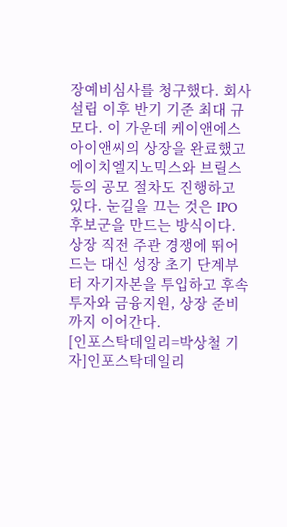장예비심사를 청구했다. 회사 설립 이후 반기 기준 최대 규모다. 이 가운데 케이앤에스아이앤씨의 상장을 완료했고 에이치엘지노믹스와 브릴스 등의 공모 절차도 진행하고 있다. 눈길을 끄는 것은 IPO 후보군을 만드는 방식이다. 상장 직전 주관 경쟁에 뛰어드는 대신 성장 초기 단계부터 자기자본을 투입하고 후속 투자와 금융지원, 상장 준비까지 이어간다.
[인포스탁데일리=박상철 기자]인포스탁데일리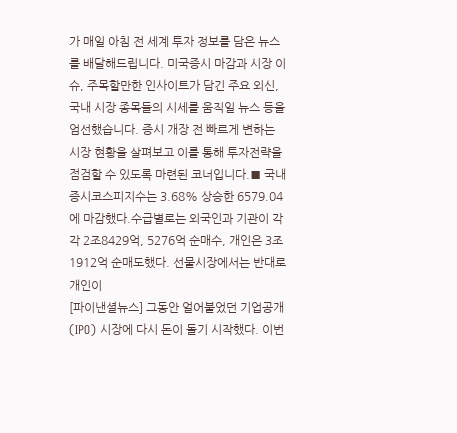가 매일 아침 전 세계 투자 정보를 담은 뉴스를 배달해드립니다. 미국증시 마감과 시장 이슈, 주목할만한 인사이트가 담긴 주요 외신, 국내 시장 종목들의 시세를 움직일 뉴스 등을 엄선했습니다. 증시 개장 전 빠르게 변하는 시장 현황을 살펴보고 이를 통해 투자전략을 점검할 수 있도록 마련된 코너입니다.■ 국내증시코스피지수는 3.68% 상승한 6579.04에 마감했다.수급별로는 외국인과 기관이 각각 2조8429억, 5276억 순매수, 개인은 3조1912억 순매도했다. 선물시장에서는 반대로 개인이
[파이낸셜뉴스] 그동안 얼어붙었던 기업공개(IPO) 시장에 다시 돈이 돌기 시작했다. 이번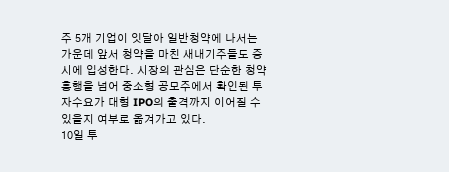주 5개 기업이 잇달아 일반청약에 나서는 가운데 앞서 청약을 마친 새내기주들도 증시에 입성한다. 시장의 관심은 단순한 청약 흥행을 넘어 중소형 공모주에서 확인된 투자수요가 대형 IPO의 출격까지 이어질 수 있을지 여부로 옮겨가고 있다.
10일 투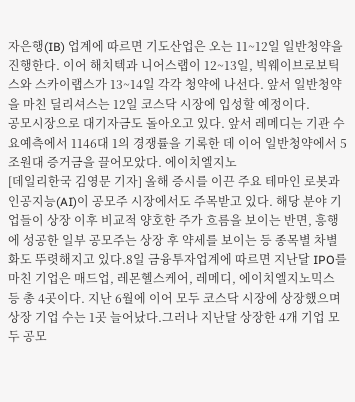자은행(IB) 업계에 따르면 기도산업은 오는 11~12일 일반청약을 진행한다. 이어 해치텍과 니어스랩이 12~13일, 빅웨이브로보틱스와 스카이랩스가 13~14일 각각 청약에 나선다. 앞서 일반청약을 마친 딜리셔스는 12일 코스닥 시장에 입성할 예정이다.
공모시장으로 대기자금도 돌아오고 있다. 앞서 레메디는 기관 수요예측에서 1146대 1의 경쟁률을 기록한 데 이어 일반청약에서 5조원대 증거금을 끌어모았다. 에이치엘지노
[데일리한국 김영문 기자] 올해 증시를 이끈 주요 테마인 로봇과 인공지능(AI)이 공모주 시장에서도 주목받고 있다. 해당 분야 기업들이 상장 이후 비교적 양호한 주가 흐름을 보이는 반면, 흥행에 성공한 일부 공모주는 상장 후 약세를 보이는 등 종목별 차별화도 뚜렷해지고 있다.8일 금융투자업계에 따르면 지난달 IPO를 마친 기업은 매드업, 레몬헬스케어, 레메디, 에이치엘지노믹스 등 총 4곳이다. 지난 6월에 이어 모두 코스닥 시장에 상장했으며 상장 기업 수는 1곳 늘어났다.그러나 지난달 상장한 4개 기업 모두 공모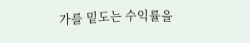가를 밑도는 수익률을